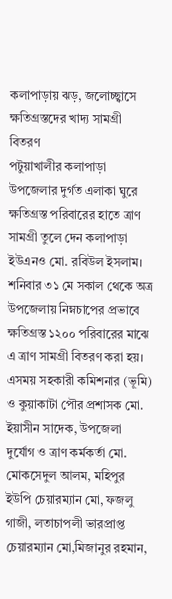কলাপাড়ায় ঝড়, জলোচ্ছ্বাসে ক্ষতিগ্রস্তদের খাদ্য সামগ্রী বিতরণ
পটুয়াখালীর কলাপাড়া উপজেলার দুর্গত এলাকা ঘুরে ক্ষতিগ্রস্ত পরিবারের হাতে ত্রাণ সামগ্রী তুলে দেন কলাপাড়া ইউএনও মো. রবিউল ইসলাম।
শনিবার ৩১ মে সকাল থেকে অত্র উপজেলায় নিম্নচাপের প্রভাবে ক্ষতিগ্রস্ত ১২০০ পরিবারের মাঝে এ ত্রাণ সামগ্রী বিতরণ করা হয়।
এসময় সহকারী কমিশনার (ভূমি) ও কুয়াকাটা পৌর প্রশাসক মো. ইয়াসীন সাদেক, উপজেলা দুর্যোগ ও ত্রাণ কর্মকর্তা মো. মোকসেদুল আলম, মহিপুর ইউপি চেয়ারম্যান মো, ফজলু গাজী, লতাচাপলী ভারপ্রাপ্ত চেয়ারম্যান মো,মিজানুর রহমান,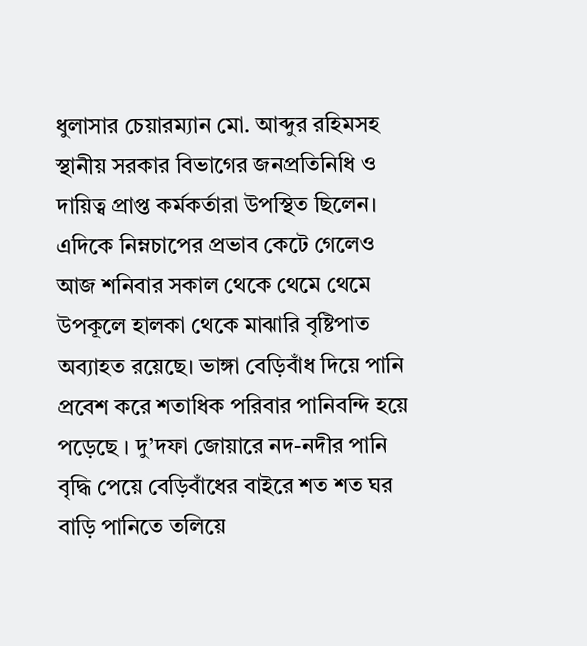ধুলাসার চেয়ারম্যান মো. আব্দুর রহিমসহ স্থানীয় সরকার বিভাগের জনপ্রতিনিধি ও দায়িত্ব প্রাপ্ত কর্মকর্তারা উপস্থিত ছিলেন।
এদিকে নিম্নচাপের প্রভাব কেটে গেলেও আজ শনিবার সকাল থেকে থেমে থেমে উপকূলে হালকা থেকে মাঝারি বৃষ্টিপাত অব্যাহত রয়েছে। ভাঙ্গা বেড়িবাঁধ দিয়ে পানি প্রবেশ করে শতাধিক পরিবার পানিবন্দি হয়ে পড়েছে । দু’দফা জোয়ারে নদ-নদীর পানি বৃদ্ধি পেয়ে বেড়িবাঁধের বাইরে শত শত ঘর বাড়ি পানিতে তলিয়ে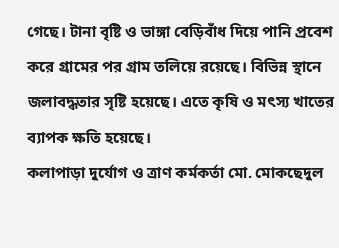গেছে। টানা বৃষ্টি ও ভাঙ্গা বেড়িবাঁধ দিয়ে পানি প্রবেশ করে গ্রামের পর গ্রাম তলিয়ে রয়েছে। বিভিন্ন স্থানে জলাবদ্ধতার সৃষ্টি হয়েছে। এতে কৃষি ও মৎস্য খাতের ব্যাপক ক্ষতি হয়েছে।
কলাপাড়া দুর্যোগ ও ত্রাণ কর্মকর্তা মো. মোকছেদুল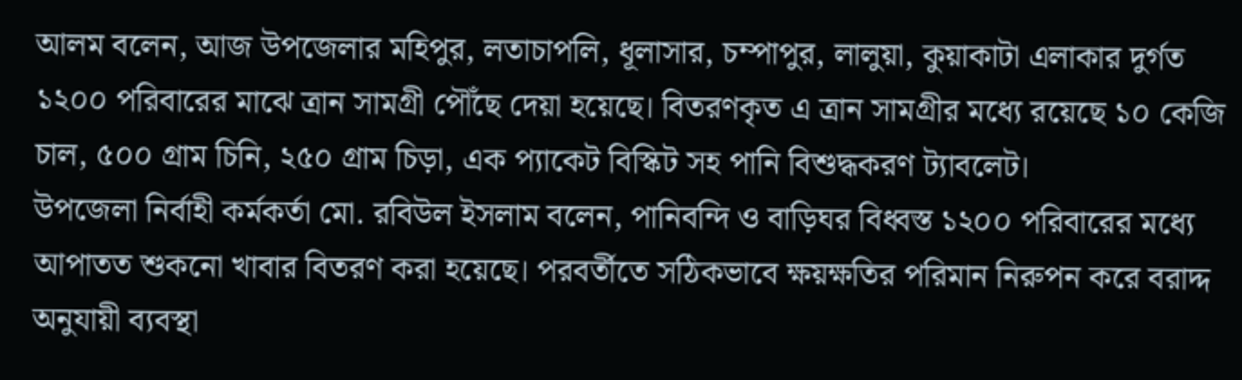আলম বলেন, আজ উপজেলার মহিপুর, লতাচাপলি, ধূলাসার, চম্পাপুর, লালুয়া, কুয়াকাটা এলাকার দুর্গত ১২০০ পরিবারের মাঝে ত্রান সামগ্রী পৌঁছে দেয়া হয়েছে। বিতরণকৃত এ ত্রান সামগ্রীর মধ্যে রয়েছে ১০ কেজি চাল, ৫০০ গ্রাম চিনি, ২৫০ গ্রাম চিড়া, এক প্যাকেট বিস্কিট সহ পানি বিশুদ্ধকরণ ট্যাবলেট।
উপজেলা নির্বাহী কর্মকর্তা মো. রবিউল ইসলাম বলেন, পানিবন্দি ও বাড়িঘর বিধ্বস্ত ১২০০ পরিবারের মধ্যে আপাতত শুকনো খাবার বিতরণ করা হয়েছে। পরবর্তীতে সঠিকভাবে ক্ষয়ক্ষতির পরিমান নিরুপন করে বরাদ্দ অনুযায়ী ব্যবস্থা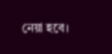নেয়া হবে।